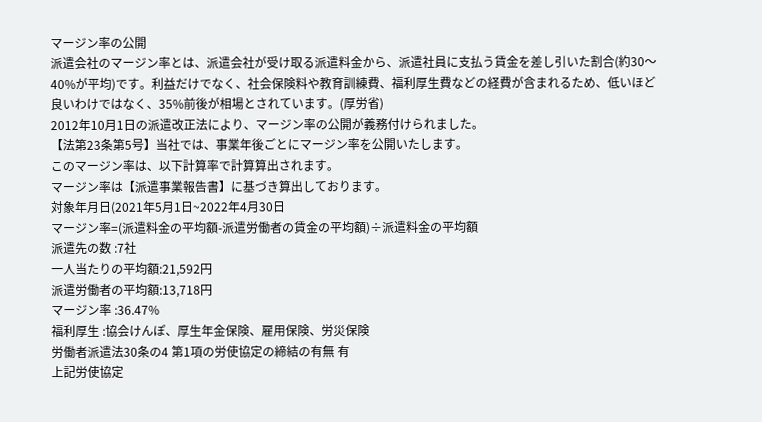マージン率の公開
派遣会社のマージン率とは、派遣会社が受け取る派遣料金から、派遣社員に支払う賃金を差し引いた割合(約30〜40%が平均)です。利益だけでなく、社会保険料や教育訓練費、福利厚生費などの経費が含まれるため、低いほど良いわけではなく、35%前後が相場とされています。(厚労省)
2012年10月1日の派遣改正法により、マージン率の公開が義務付けられました。
【法第23条第5号】当社では、事業年後ごとにマージン率を公開いたします。
このマージン率は、以下計算率で計算算出されます。
マージン率は【派遣事業報告書】に基づき算出しております。
対象年月日(2021年5月1日~2022年4月30日
マージン率=(派遣料金の平均額-派遣労働者の賃金の平均額)÷派遣料金の平均額
派遣先の数 :7社
一人当たりの平均額:21,592円
派遣労働者の平均額:13,718円
マージン率 :36.47%
福利厚生 :協会けんぽ、厚生年金保険、雇用保険、労災保険
労働者派遣法30条の4 第1項の労使協定の締結の有無 有
上記労使協定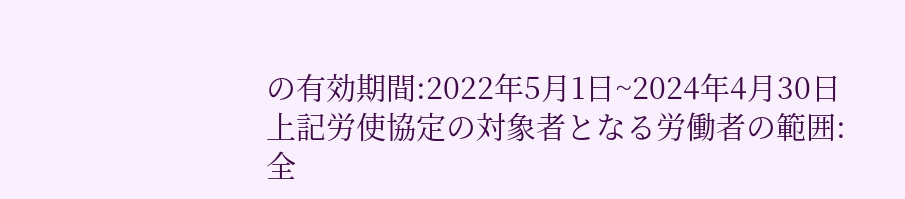の有効期間:2022年5月1日~2024年4月30日
上記労使協定の対象者となる労働者の範囲:全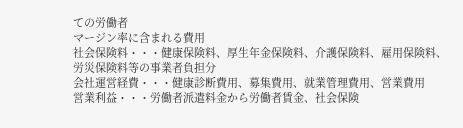ての労働者
マージン率に含まれる費用
社会保険料・・・健康保険料、厚生年金保険料、介護保険料、雇用保険料、労災保険料等の事業者負担分
会社運営経費・・・健康診断費用、募集費用、就業管理費用、営業費用
営業利益・・・労働者派遣料金から労働者賃金、社会保険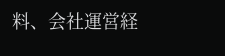料、会社運営経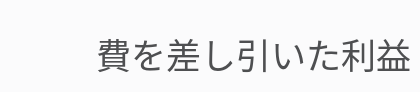費を差し引いた利益